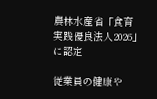農林水産省「食育実践優良法人2026」に認定

従業員の健康や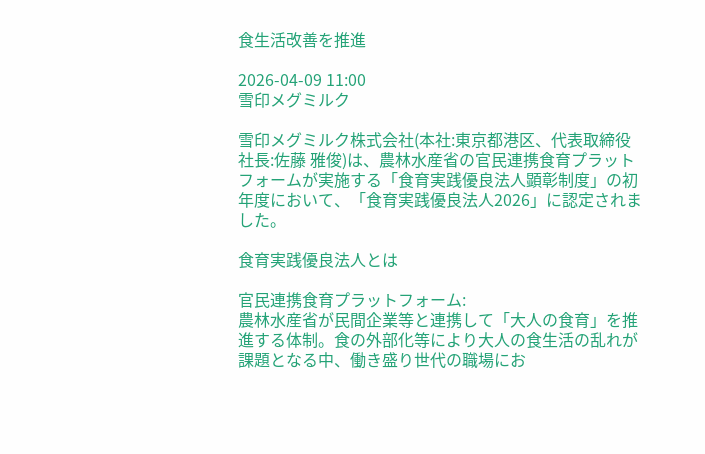食生活改善を推進

2026-04-09 11:00
雪印メグミルク

雪印メグミルク株式会社(本社:東京都港区、代表取締役社長:佐藤 雅俊)は、農林水産省の官民連携食育プラットフォームが実施する「食育実践優良法人顕彰制度」の初年度において、「食育実践優良法人2026」に認定されました。

食育実践優良法人とは

官民連携食育プラットフォーム:
農林水産省が民間企業等と連携して「大人の食育」を推進する体制。食の外部化等により大人の食生活の乱れが課題となる中、働き盛り世代の職場にお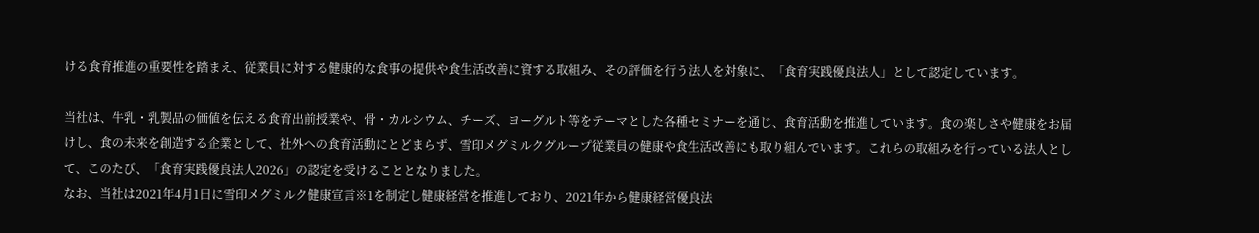ける食育推進の重要性を踏まえ、従業員に対する健康的な食事の提供や食生活改善に資する取組み、その評価を行う法人を対象に、「食育実践優良法人」として認定しています。

当社は、牛乳・乳製品の価値を伝える食育出前授業や、骨・カルシウム、チーズ、ヨーグルト等をテーマとした各種セミナーを通じ、食育活動を推進しています。食の楽しさや健康をお届けし、食の未来を創造する企業として、社外への食育活動にとどまらず、雪印メグミルクグループ従業員の健康や食生活改善にも取り組んでいます。これらの取組みを行っている法人として、このたび、「食育実践優良法人2026」の認定を受けることとなりました。
なお、当社は2021年4月1日に雪印メグミルク健康宣言※1を制定し健康経営を推進しており、2021年から健康経営優良法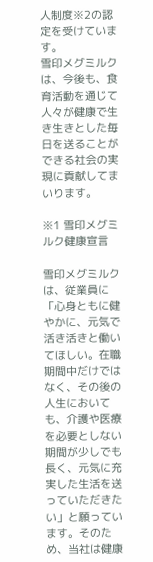人制度※2の認定を受けています。
雪印メグミルクは、今後も、食育活動を通じて人々が健康で生き生きとした毎日を送ることができる社会の実現に貢献してまいります。

※1 雪印メグミルク健康宣言

雪印メグミルクは、従業員に「心身ともに健やかに、元気で活き活きと働いてほしい。在職期間中だけではなく、その後の人生においても、介護や医療を必要としない期間が少しでも長く、元気に充実した生活を送っていただきたい」と願っています。そのため、当社は健康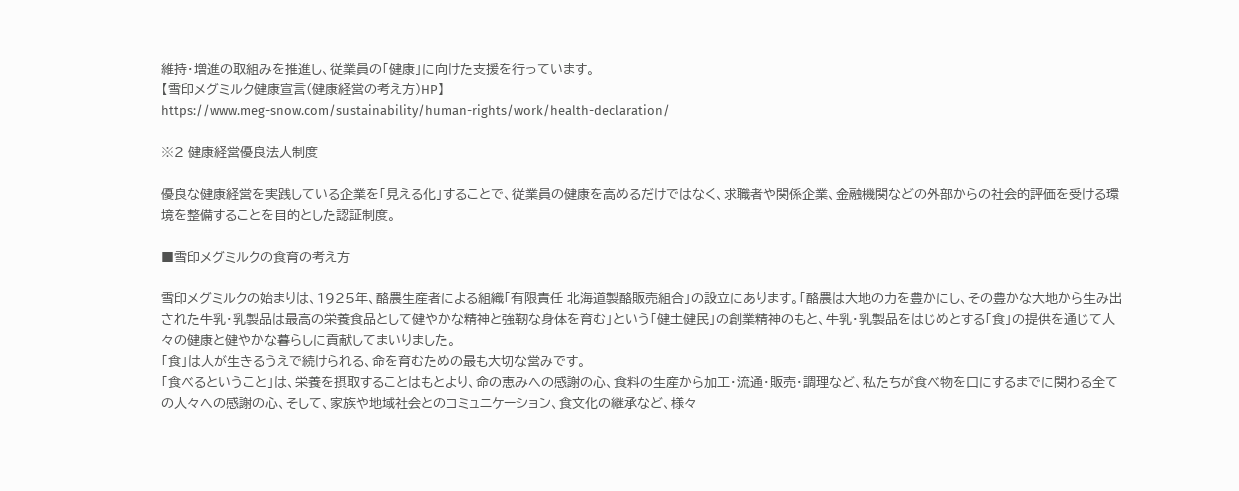維持・増進の取組みを推進し、従業員の「健康」に向けた支援を行っています。
【雪印メグミルク健康宣言(健康経営の考え方)HP】
https://www.meg-snow.com/sustainability/human-rights/work/health-declaration/

※2 健康経営優良法人制度

優良な健康経営を実践している企業を「見える化」することで、従業員の健康を高めるだけではなく、求職者や関係企業、金融機関などの外部からの社会的評価を受ける環境を整備することを目的とした認証制度。

■雪印メグミルクの食育の考え方

雪印メグミルクの始まりは、1925年、酪農生産者による組織「有限責任 北海道製酪販売組合」の設立にあります。「酪農は大地の力を豊かにし、その豊かな大地から生み出された牛乳・乳製品は最高の栄養食品として健やかな精神と強靭な身体を育む」という「健土健民」の創業精神のもと、牛乳・乳製品をはじめとする「食」の提供を通じて人々の健康と健やかな暮らしに貢献してまいりました。
「食」は人が生きるうえで続けられる、命を育むための最も大切な営みです。
「食べるということ」は、栄養を摂取することはもとより、命の恵みへの感謝の心、食料の生産から加工・流通・販売・調理など、私たちが食べ物を口にするまでに関わる全ての人々への感謝の心、そして、家族や地域社会とのコミュニケーション、食文化の継承など、様々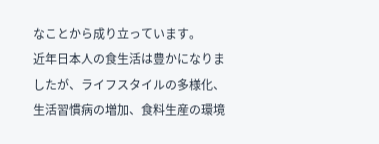なことから成り立っています。
近年日本人の食生活は豊かになりましたが、ライフスタイルの多様化、生活習慣病の増加、食料生産の環境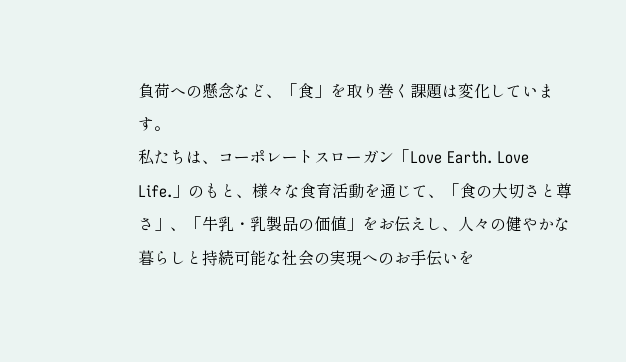負荷への懸念など、「食」を取り巻く課題は変化しています。
私たちは、コーポレートスローガン「Love Earth. Love Life.」のもと、様々な食育活動を通じて、「食の大切さと尊さ」、「牛乳・乳製品の価値」をお伝えし、人々の健やかな暮らしと持続可能な社会の実現へのお手伝いを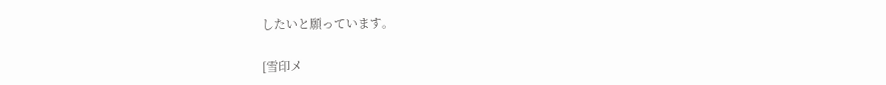したいと願っています。

[雪印メ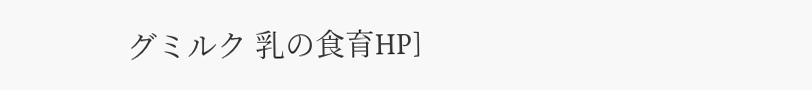グミルク 乳の食育HP]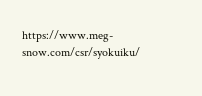https://www.meg-snow.com/csr/syokuiku/